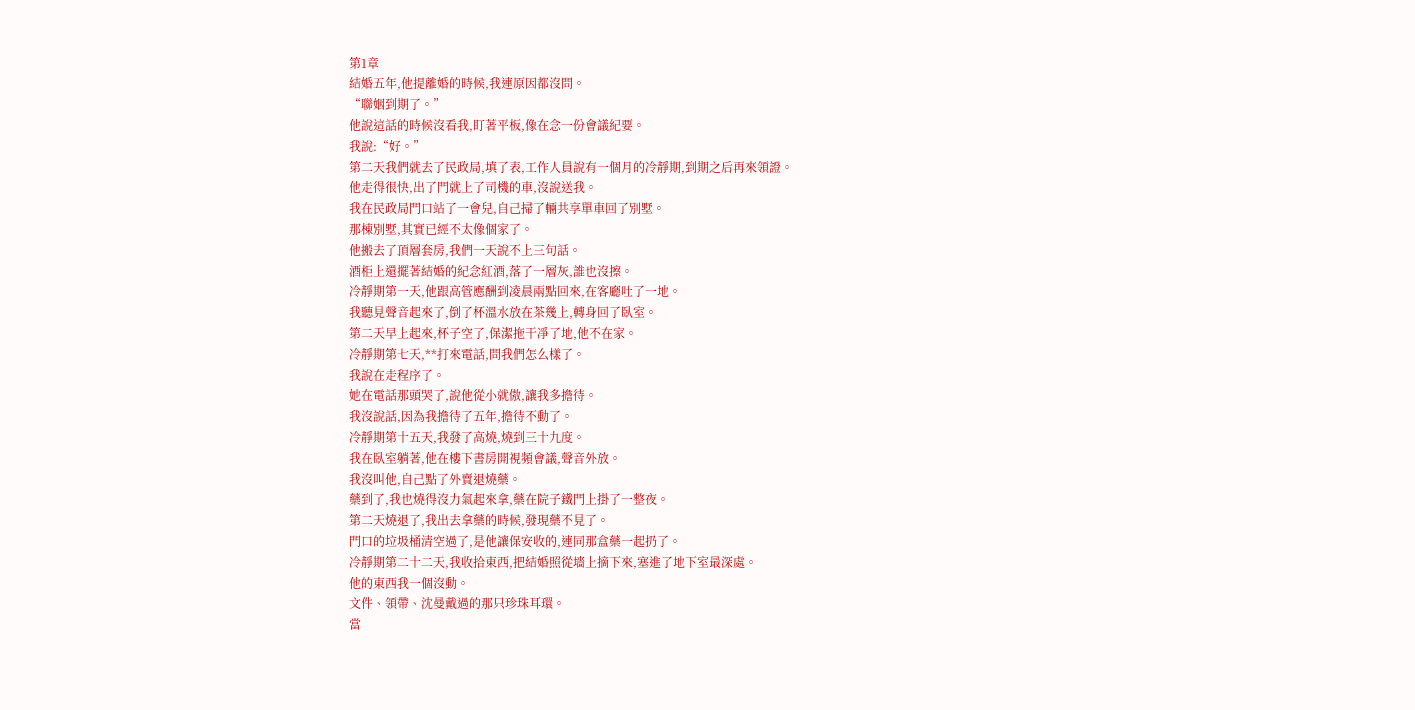第1章
結婚五年,他提離婚的時候,我連原因都沒問。
“聯姻到期了。”
他說這話的時候沒看我,盯著平板,像在念一份會議紀要。
我說:“好。”
第二天我們就去了民政局,填了表,工作人員說有一個月的冷靜期,到期之后再來領證。
他走得很快,出了門就上了司機的車,沒說送我。
我在民政局門口站了一會兒,自己掃了輛共享單車回了別墅。
那棟別墅,其實已經不太像個家了。
他搬去了頂層套房,我們一天說不上三句話。
酒柜上還擺著結婚的紀念紅酒,落了一層灰,誰也沒擦。
冷靜期第一天,他跟高管應酬到凌晨兩點回來,在客廳吐了一地。
我聽見聲音起來了,倒了杯溫水放在茶幾上,轉身回了臥室。
第二天早上起來,杯子空了,保潔拖干凈了地,他不在家。
冷靜期第七天,**打來電話,問我們怎么樣了。
我說在走程序了。
她在電話那頭哭了,說他從小就傲,讓我多擔待。
我沒說話,因為我擔待了五年,擔待不動了。
冷靜期第十五天,我發了高燒,燒到三十九度。
我在臥室躺著,他在樓下書房開視頻會議,聲音外放。
我沒叫他,自己點了外賣退燒藥。
藥到了,我也燒得沒力氣起來拿,藥在院子鐵門上掛了一整夜。
第二天燒退了,我出去拿藥的時候,發現藥不見了。
門口的垃圾桶清空過了,是他讓保安收的,連同那盒藥一起扔了。
冷靜期第二十二天,我收拾東西,把結婚照從墻上摘下來,塞進了地下室最深處。
他的東西我一個沒動。
文件、領帶、沈曼戴過的那只珍珠耳環。
當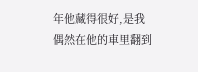年他藏得很好,是我偶然在他的車里翻到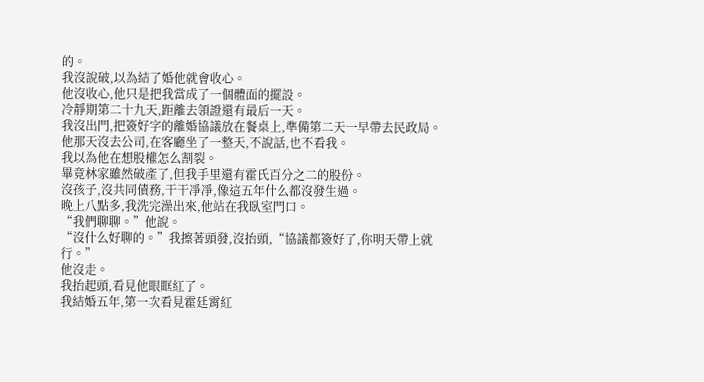的。
我沒說破,以為結了婚他就會收心。
他沒收心,他只是把我當成了一個體面的擺設。
冷靜期第二十九天,距離去領證還有最后一天。
我沒出門,把簽好字的離婚協議放在餐桌上,準備第二天一早帶去民政局。
他那天沒去公司,在客廳坐了一整天,不說話,也不看我。
我以為他在想股權怎么割裂。
畢竟林家雖然破產了,但我手里還有霍氏百分之二的股份。
沒孩子,沒共同債務,干干凈凈,像這五年什么都沒發生過。
晚上八點多,我洗完澡出來,他站在我臥室門口。
“我們聊聊。”他說。
“沒什么好聊的。”我擦著頭發,沒抬頭,“協議都簽好了,你明天帶上就行。”
他沒走。
我抬起頭,看見他眼眶紅了。
我結婚五年,第一次看見霍廷霄紅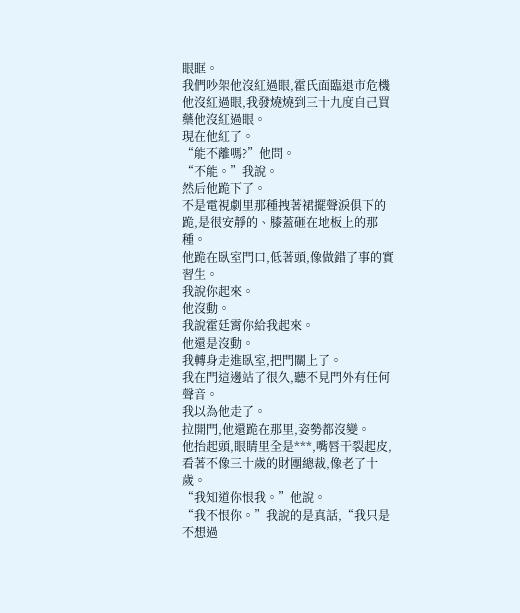眼眶。
我們吵架他沒紅過眼,霍氏面臨退市危機他沒紅過眼,我發燒燒到三十九度自己買藥他沒紅過眼。
現在他紅了。
“能不離嗎?”他問。
“不能。”我說。
然后他跪下了。
不是電視劇里那種拽著裙擺聲淚俱下的跪,是很安靜的、膝蓋砸在地板上的那種。
他跪在臥室門口,低著頭,像做錯了事的實習生。
我說你起來。
他沒動。
我說霍廷霄你給我起來。
他還是沒動。
我轉身走進臥室,把門關上了。
我在門這邊站了很久,聽不見門外有任何聲音。
我以為他走了。
拉開門,他還跪在那里,姿勢都沒變。
他抬起頭,眼睛里全是***,嘴唇干裂起皮,看著不像三十歲的財團總裁,像老了十歲。
“我知道你恨我。”他說。
“我不恨你。”我說的是真話,“我只是不想過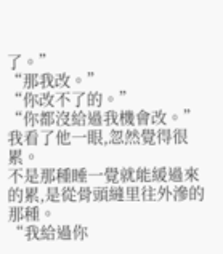了。”
“那我改。”
“你改不了的。”
“你都沒給過我機會改。”
我看了他一眼,忽然覺得很累。
不是那種睡一覺就能緩過來的累,是從骨頭縫里往外滲的那種。
“我給過你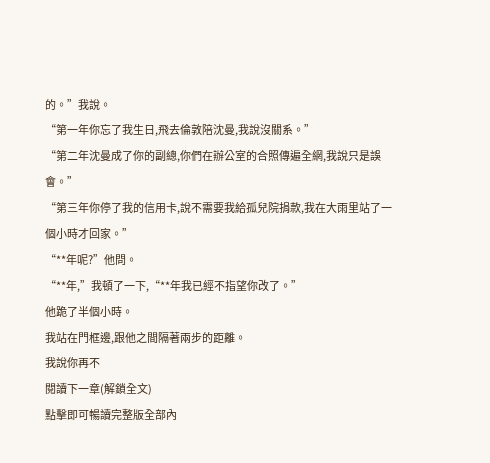的。”我說。
“第一年你忘了我生日,飛去倫敦陪沈曼,我說沒關系。”
“第二年沈曼成了你的副總,你們在辦公室的合照傳遍全網,我說只是誤會。”
“第三年你停了我的信用卡,說不需要我給孤兒院捐款,我在大雨里站了一個小時才回家。”
“**年呢?”他問。
“**年,”我頓了一下,“**年我已經不指望你改了。”
他跪了半個小時。
我站在門框邊,跟他之間隔著兩步的距離。
我說你再不
閱讀下一章(解鎖全文)
點擊即可暢讀完整版全部內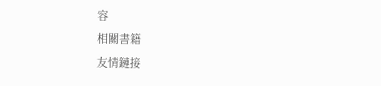容
相關書籍
友情鏈接